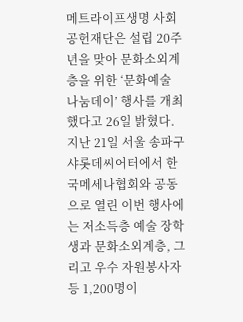메트라이프생명 사회공헌재단은 설립 20주년을 맞아 문화소외계층을 위한 ‘문화예술 나눔데이’ 행사를 개최했다고 26일 밝혔다.
지난 21일 서울 송파구 샤롯데씨어터에서 한국메세나협회와 공동으로 열린 이번 행사에는 저소득층 예술 장학생과 문화소외계층, 그리고 우수 자원봉사자 등 1,200명이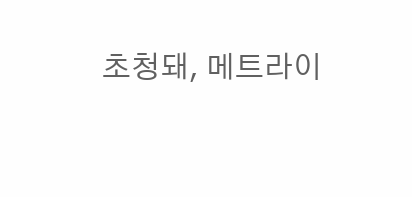초청돼, 메트라이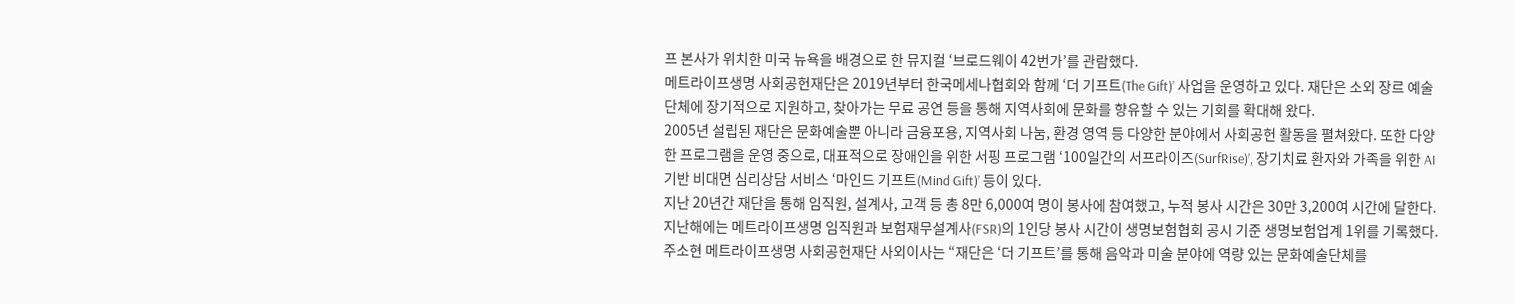프 본사가 위치한 미국 뉴욕을 배경으로 한 뮤지컬 ‘브로드웨이 42번가’를 관람했다.
메트라이프생명 사회공헌재단은 2019년부터 한국메세나협회와 함께 ‘더 기프트(The Gift)’ 사업을 운영하고 있다. 재단은 소외 장르 예술 단체에 장기적으로 지원하고, 찾아가는 무료 공연 등을 통해 지역사회에 문화를 향유할 수 있는 기회를 확대해 왔다.
2005년 설립된 재단은 문화예술뿐 아니라 금융포용, 지역사회 나눔, 환경 영역 등 다양한 분야에서 사회공헌 활동을 펼쳐왔다. 또한 다양한 프로그램을 운영 중으로, 대표적으로 장애인을 위한 서핑 프로그램 ‘100일간의 서프라이즈(SurfRise)’, 장기치료 환자와 가족을 위한 AI 기반 비대면 심리상담 서비스 ‘마인드 기프트(Mind Gift)’ 등이 있다.
지난 20년간 재단을 통해 임직원, 설계사, 고객 등 총 8만 6,000여 명이 봉사에 참여했고, 누적 봉사 시간은 30만 3,200여 시간에 달한다. 지난해에는 메트라이프생명 임직원과 보험재무설계사(FSR)의 1인당 봉사 시간이 생명보험협회 공시 기준 생명보험업계 1위를 기록했다.
주소현 메트라이프생명 사회공헌재단 사외이사는 “재단은 ‘더 기프트’를 통해 음악과 미술 분야에 역량 있는 문화예술단체를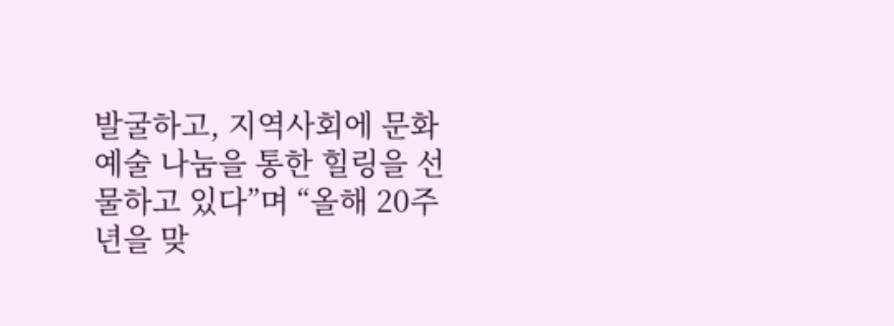발굴하고, 지역사회에 문화예술 나눔을 통한 힐링을 선물하고 있다”며 “올해 20주년을 맞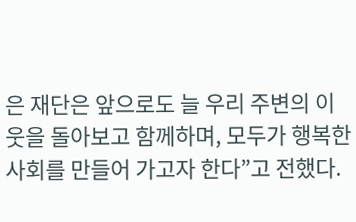은 재단은 앞으로도 늘 우리 주변의 이웃을 돌아보고 함께하며, 모두가 행복한 사회를 만들어 가고자 한다”고 전했다.